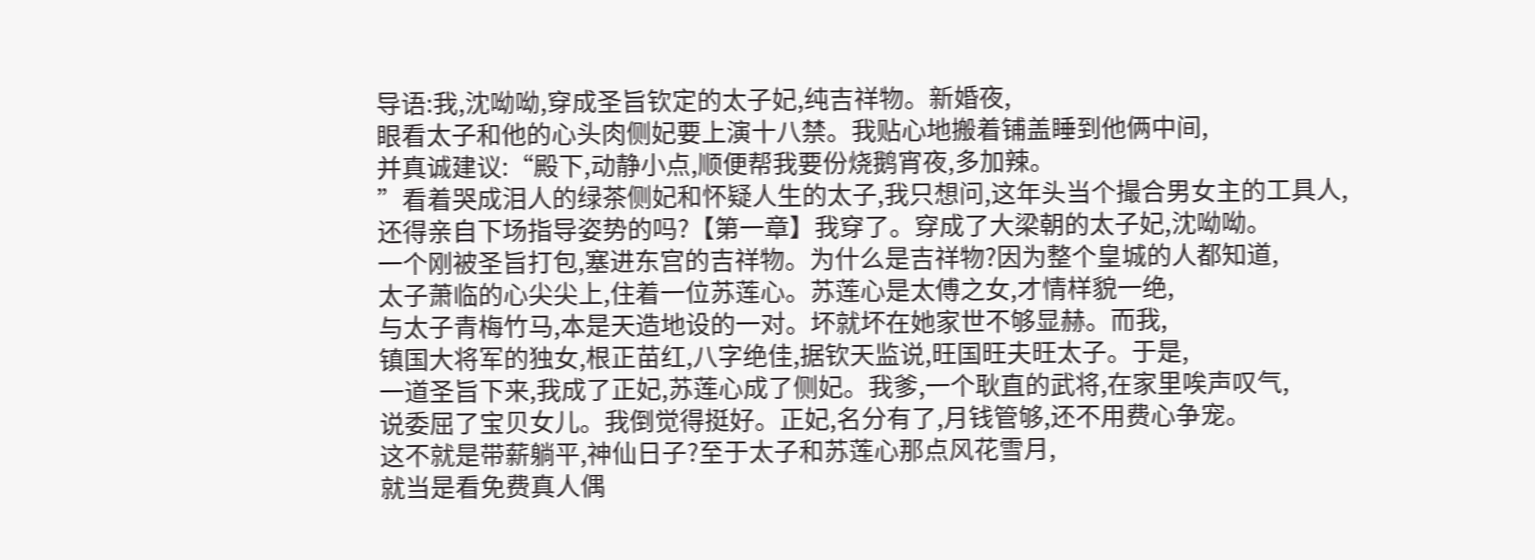导语:我,沈呦呦,穿成圣旨钦定的太子妃,纯吉祥物。新婚夜,
眼看太子和他的心头肉侧妃要上演十八禁。我贴心地搬着铺盖睡到他俩中间,
并真诚建议:“殿下,动静小点,顺便帮我要份烧鹅宵夜,多加辣。
”看着哭成泪人的绿茶侧妃和怀疑人生的太子,我只想问,这年头当个撮合男女主的工具人,
还得亲自下场指导姿势的吗?【第一章】我穿了。穿成了大梁朝的太子妃,沈呦呦。
一个刚被圣旨打包,塞进东宫的吉祥物。为什么是吉祥物?因为整个皇城的人都知道,
太子萧临的心尖尖上,住着一位苏莲心。苏莲心是太傅之女,才情样貌一绝,
与太子青梅竹马,本是天造地设的一对。坏就坏在她家世不够显赫。而我,
镇国大将军的独女,根正苗红,八字绝佳,据钦天监说,旺国旺夫旺太子。于是,
一道圣旨下来,我成了正妃,苏莲心成了侧妃。我爹,一个耿直的武将,在家里唉声叹气,
说委屈了宝贝女儿。我倒觉得挺好。正妃,名分有了,月钱管够,还不用费心争宠。
这不就是带薪躺平,神仙日子?至于太子和苏莲心那点风花雪月,
就当是看免费真人偶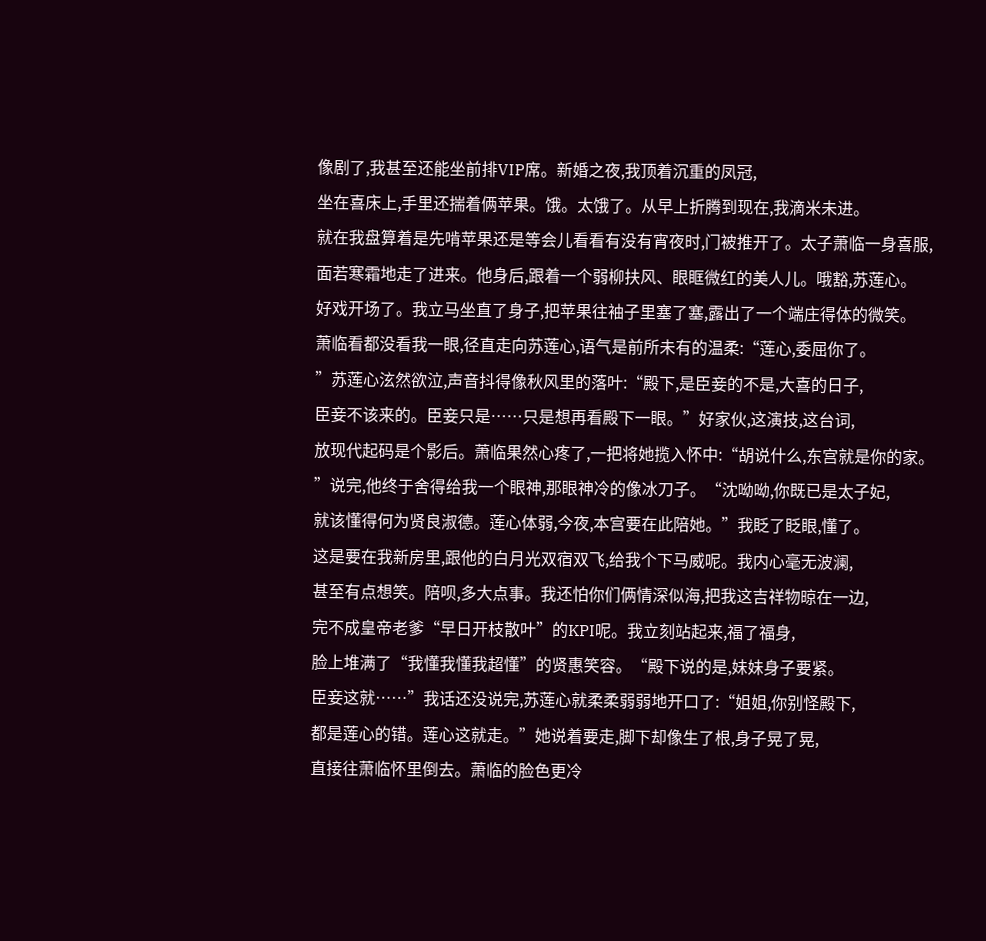像剧了,我甚至还能坐前排VIP席。新婚之夜,我顶着沉重的凤冠,
坐在喜床上,手里还揣着俩苹果。饿。太饿了。从早上折腾到现在,我滴米未进。
就在我盘算着是先啃苹果还是等会儿看看有没有宵夜时,门被推开了。太子萧临一身喜服,
面若寒霜地走了进来。他身后,跟着一个弱柳扶风、眼眶微红的美人儿。哦豁,苏莲心。
好戏开场了。我立马坐直了身子,把苹果往袖子里塞了塞,露出了一个端庄得体的微笑。
萧临看都没看我一眼,径直走向苏莲心,语气是前所未有的温柔:“莲心,委屈你了。
”苏莲心泫然欲泣,声音抖得像秋风里的落叶:“殿下,是臣妾的不是,大喜的日子,
臣妾不该来的。臣妾只是……只是想再看殿下一眼。”好家伙,这演技,这台词,
放现代起码是个影后。萧临果然心疼了,一把将她揽入怀中:“胡说什么,东宫就是你的家。
”说完,他终于舍得给我一个眼神,那眼神冷的像冰刀子。“沈呦呦,你既已是太子妃,
就该懂得何为贤良淑德。莲心体弱,今夜,本宫要在此陪她。”我眨了眨眼,懂了。
这是要在我新房里,跟他的白月光双宿双飞,给我个下马威呢。我内心毫无波澜,
甚至有点想笑。陪呗,多大点事。我还怕你们俩情深似海,把我这吉祥物晾在一边,
完不成皇帝老爹“早日开枝散叶”的KPI呢。我立刻站起来,福了福身,
脸上堆满了“我懂我懂我超懂”的贤惠笑容。“殿下说的是,妹妹身子要紧。
臣妾这就……”我话还没说完,苏莲心就柔柔弱弱地开口了:“姐姐,你别怪殿下,
都是莲心的错。莲心这就走。”她说着要走,脚下却像生了根,身子晃了晃,
直接往萧临怀里倒去。萧临的脸色更冷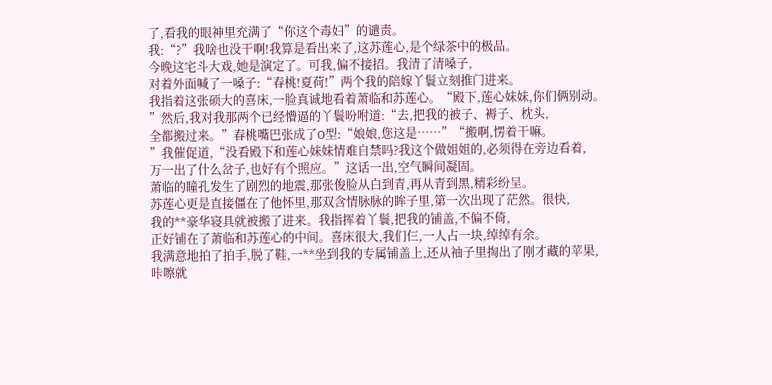了,看我的眼神里充满了“你这个毒妇”的谴责。
我:“?”我啥也没干啊!我算是看出来了,这苏莲心,是个绿茶中的极品。
今晚这宅斗大戏,她是演定了。可我,偏不接招。我清了清嗓子,
对着外面喊了一嗓子:“春桃!夏荷!”两个我的陪嫁丫鬟立刻推门进来。
我指着这张硕大的喜床,一脸真诚地看着萧临和苏莲心。“殿下,莲心妹妹,你们俩别动。
”然后,我对我那两个已经懵逼的丫鬟吩咐道:“去,把我的被子、褥子、枕头,
全都搬过来。”春桃嘴巴张成了O型:“娘娘,您这是……”“搬啊,愣着干嘛。
”我催促道,“没看殿下和莲心妹妹情难自禁吗?我这个做姐姐的,必须得在旁边看着,
万一出了什么岔子,也好有个照应。”这话一出,空气瞬间凝固。
萧临的瞳孔发生了剧烈的地震,那张俊脸从白到青,再从青到黑,精彩纷呈。
苏莲心更是直接僵在了他怀里,那双含情脉脉的眸子里,第一次出现了茫然。很快,
我的**豪华寝具就被搬了进来。我指挥着丫鬟,把我的铺盖,不偏不倚,
正好铺在了萧临和苏莲心的中间。喜床很大,我们仨,一人占一块,绰绰有余。
我满意地拍了拍手,脱了鞋,一**坐到我的专属铺盖上,还从袖子里掏出了刚才藏的苹果,
咔嚓就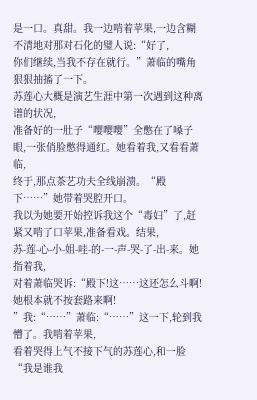是一口。真甜。我一边啃着苹果,一边含糊不清地对那对石化的璧人说:“好了,
你们继续,当我不存在就行。”萧临的嘴角狠狠抽搐了一下。
苏莲心大概是演艺生涯中第一次遇到这种离谱的状况,
准备好的一肚子“嘤嘤嘤”全憋在了嗓子眼,一张俏脸憋得通红。她看着我,又看看萧临,
终于,那点茶艺功夫全线崩溃。“殿下……”她带着哭腔开口。
我以为她要开始控诉我这个“毒妇”了,赶紧又啃了口苹果,准备看戏。结果,
苏-莲-心-小-姐-哇-的-一-声-哭-了-出-来。她指着我,
对着萧临哭诉:“殿下!这……这还怎么斗啊!她根本就不按套路来啊!
”我:“……”萧临:“……”这一下,轮到我懵了。我啃着苹果,
看着哭得上气不接下气的苏莲心,和一脸“我是谁我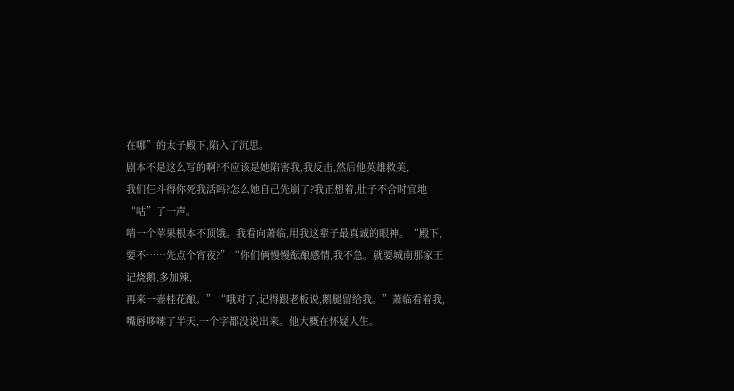在哪”的太子殿下,陷入了沉思。
剧本不是这么写的啊?不应该是她陷害我,我反击,然后他英雄救美,
我们仨斗得你死我活吗?怎么她自己先崩了?我正想着,肚子不合时宜地“咕”了一声。
啃一个苹果根本不顶饿。我看向萧临,用我这辈子最真诚的眼神。“殿下,
要不……先点个宵夜?”“你们俩慢慢酝酿感情,我不急。就要城南那家王记烧鹅,多加辣,
再来一壶桂花酿。”“哦对了,记得跟老板说,鹅腿留给我。”萧临看着我,
嘴唇哆嗦了半天,一个字都没说出来。他大概在怀疑人生。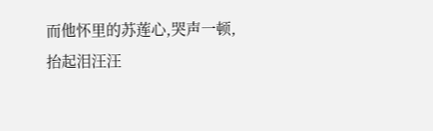而他怀里的苏莲心,哭声一顿,
抬起泪汪汪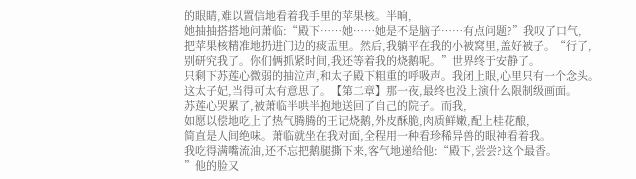的眼睛,难以置信地看着我手里的苹果核。半晌,
她抽抽搭搭地问萧临:“殿下……她……她是不是脑子……有点问题?”我叹了口气,
把苹果核精准地扔进门边的痰盂里。然后,我躺平在我的小被窝里,盖好被子。“行了,
别研究我了。你们俩抓紧时间,我还等着我的烧鹅呢。”世界终于安静了。
只剩下苏莲心微弱的抽泣声,和太子殿下粗重的呼吸声。我闭上眼,心里只有一个念头。
这太子妃,当得可太有意思了。【第二章】那一夜,最终也没上演什么限制级画面。
苏莲心哭累了,被萧临半哄半抱地送回了自己的院子。而我,
如愿以偿地吃上了热气腾腾的王记烧鹅,外皮酥脆,肉质鲜嫩,配上桂花酿,
简直是人间绝味。萧临就坐在我对面,全程用一种看珍稀异兽的眼神看着我。
我吃得满嘴流油,还不忘把鹅腿撕下来,客气地递给他:“殿下,尝尝?这个最香。
”他的脸又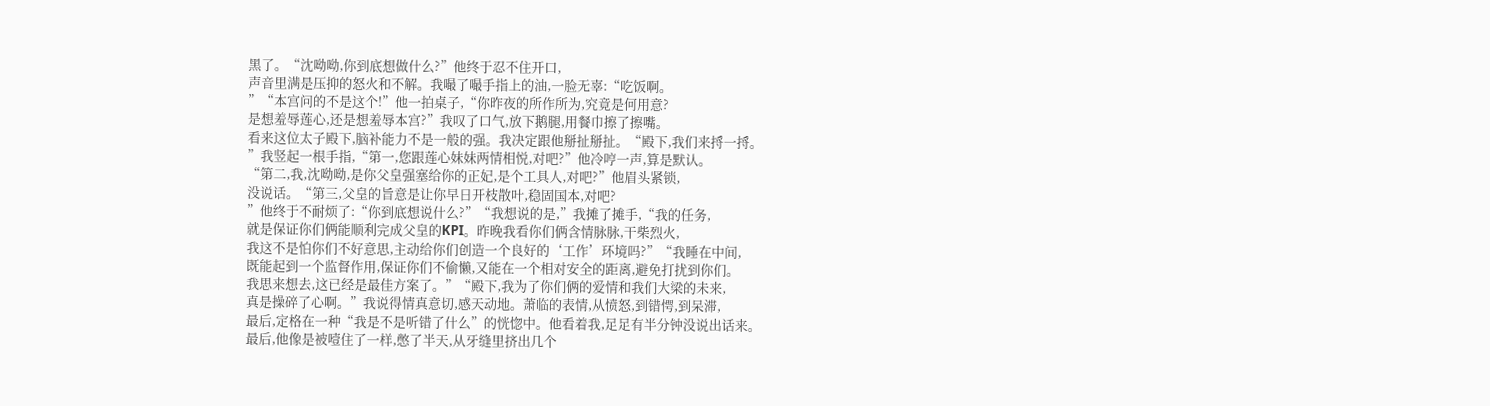黑了。“沈呦呦,你到底想做什么?”他终于忍不住开口,
声音里满是压抑的怒火和不解。我嘬了嘬手指上的油,一脸无辜:“吃饭啊。
”“本宫问的不是这个!”他一拍桌子,“你昨夜的所作所为,究竟是何用意?
是想羞辱莲心,还是想羞辱本宫?”我叹了口气,放下鹅腿,用餐巾擦了擦嘴。
看来这位太子殿下,脑补能力不是一般的强。我决定跟他掰扯掰扯。“殿下,我们来捋一捋。
”我竖起一根手指,“第一,您跟莲心妹妹两情相悦,对吧?”他冷哼一声,算是默认。
“第二,我,沈呦呦,是你父皇强塞给你的正妃,是个工具人,对吧?”他眉头紧锁,
没说话。“第三,父皇的旨意是让你早日开枝散叶,稳固国本,对吧?
”他终于不耐烦了:“你到底想说什么?”“我想说的是,”我摊了摊手,“我的任务,
就是保证你们俩能顺利完成父皇的KPI。昨晚我看你们俩含情脉脉,干柴烈火,
我这不是怕你们不好意思,主动给你们创造一个良好的‘工作’环境吗?”“我睡在中间,
既能起到一个监督作用,保证你们不偷懒,又能在一个相对安全的距离,避免打扰到你们。
我思来想去,这已经是最佳方案了。”“殿下,我为了你们俩的爱情和我们大梁的未来,
真是操碎了心啊。”我说得情真意切,感天动地。萧临的表情,从愤怒,到错愕,到呆滞,
最后,定格在一种“我是不是听错了什么”的恍惚中。他看着我,足足有半分钟没说出话来。
最后,他像是被噎住了一样,憋了半天,从牙缝里挤出几个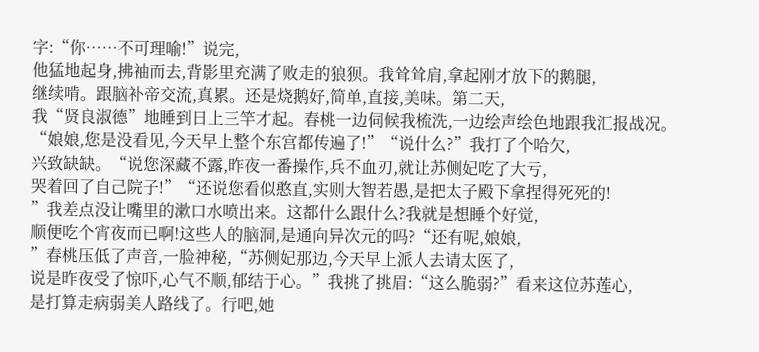字:“你……不可理喻!”说完,
他猛地起身,拂袖而去,背影里充满了败走的狼狈。我耸耸肩,拿起刚才放下的鹅腿,
继续啃。跟脑补帝交流,真累。还是烧鹅好,简单,直接,美味。第二天,
我“贤良淑德”地睡到日上三竿才起。春桃一边伺候我梳洗,一边绘声绘色地跟我汇报战况。
“娘娘,您是没看见,今天早上整个东宫都传遍了!”“说什么?”我打了个哈欠,
兴致缺缺。“说您深藏不露,昨夜一番操作,兵不血刃,就让苏侧妃吃了大亏,
哭着回了自己院子!”“还说您看似憨直,实则大智若愚,是把太子殿下拿捏得死死的!
”我差点没让嘴里的漱口水喷出来。这都什么跟什么?我就是想睡个好觉,
顺便吃个宵夜而已啊!这些人的脑洞,是通向异次元的吗?“还有呢,娘娘,
”春桃压低了声音,一脸神秘,“苏侧妃那边,今天早上派人去请太医了,
说是昨夜受了惊吓,心气不顺,郁结于心。”我挑了挑眉:“这么脆弱?”看来这位苏莲心,
是打算走病弱美人路线了。行吧,她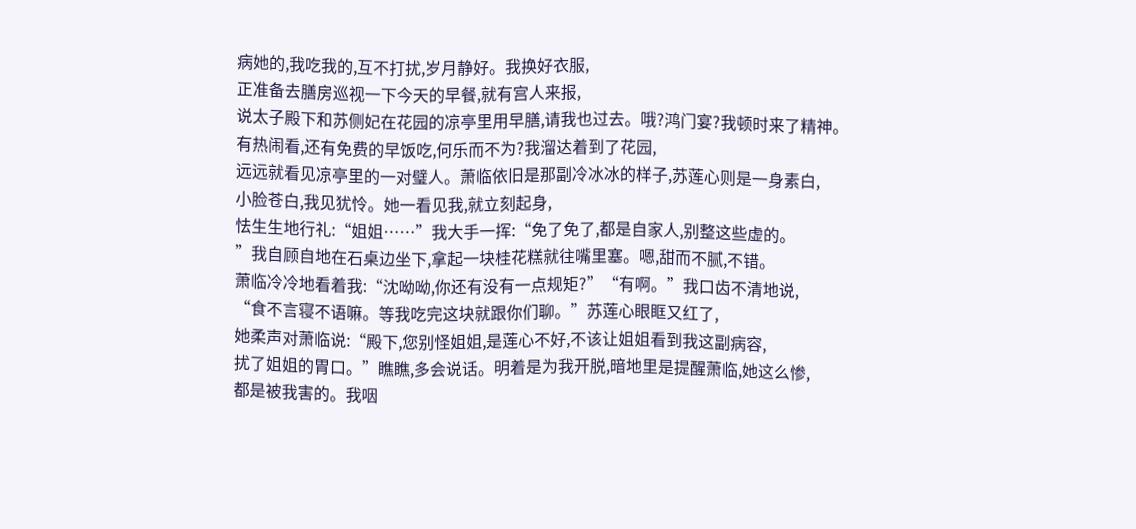病她的,我吃我的,互不打扰,岁月静好。我换好衣服,
正准备去膳房巡视一下今天的早餐,就有宫人来报,
说太子殿下和苏侧妃在花园的凉亭里用早膳,请我也过去。哦?鸿门宴?我顿时来了精神。
有热闹看,还有免费的早饭吃,何乐而不为?我溜达着到了花园,
远远就看见凉亭里的一对璧人。萧临依旧是那副冷冰冰的样子,苏莲心则是一身素白,
小脸苍白,我见犹怜。她一看见我,就立刻起身,
怯生生地行礼:“姐姐……”我大手一挥:“免了免了,都是自家人,别整这些虚的。
”我自顾自地在石桌边坐下,拿起一块桂花糕就往嘴里塞。嗯,甜而不腻,不错。
萧临冷冷地看着我:“沈呦呦,你还有没有一点规矩?”“有啊。”我口齿不清地说,
“食不言寝不语嘛。等我吃完这块就跟你们聊。”苏莲心眼眶又红了,
她柔声对萧临说:“殿下,您别怪姐姐,是莲心不好,不该让姐姐看到我这副病容,
扰了姐姐的胃口。”瞧瞧,多会说话。明着是为我开脱,暗地里是提醒萧临,她这么惨,
都是被我害的。我咽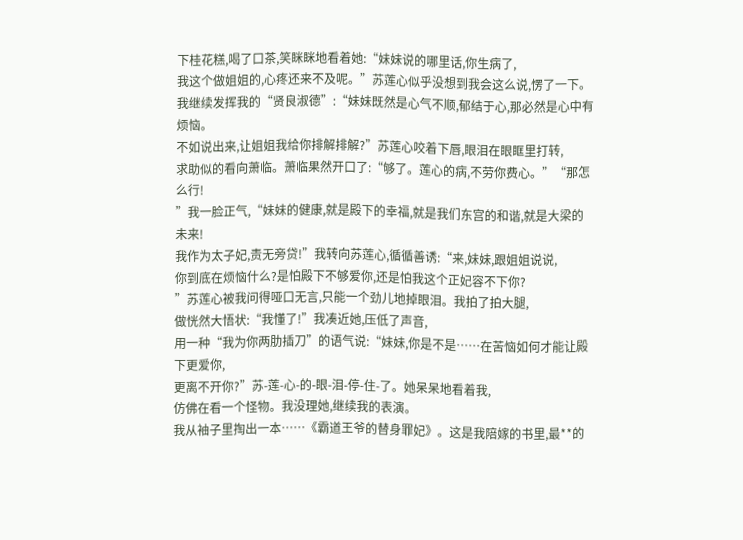下桂花糕,喝了口茶,笑眯眯地看着她:“妹妹说的哪里话,你生病了,
我这个做姐姐的,心疼还来不及呢。”苏莲心似乎没想到我会这么说,愣了一下。
我继续发挥我的“贤良淑德”:“妹妹既然是心气不顺,郁结于心,那必然是心中有烦恼。
不如说出来,让姐姐我给你排解排解?”苏莲心咬着下唇,眼泪在眼眶里打转,
求助似的看向萧临。萧临果然开口了:“够了。莲心的病,不劳你费心。”“那怎么行!
”我一脸正气,“妹妹的健康,就是殿下的幸福,就是我们东宫的和谐,就是大梁的未来!
我作为太子妃,责无旁贷!”我转向苏莲心,循循善诱:“来,妹妹,跟姐姐说说,
你到底在烦恼什么?是怕殿下不够爱你,还是怕我这个正妃容不下你?
”苏莲心被我问得哑口无言,只能一个劲儿地掉眼泪。我拍了拍大腿,
做恍然大悟状:“我懂了!”我凑近她,压低了声音,
用一种“我为你两肋插刀”的语气说:“妹妹,你是不是……在苦恼如何才能让殿下更爱你,
更离不开你?”苏-莲-心-的-眼-泪-停-住-了。她呆呆地看着我,
仿佛在看一个怪物。我没理她,继续我的表演。
我从袖子里掏出一本……《霸道王爷的替身罪妃》。这是我陪嫁的书里,最**的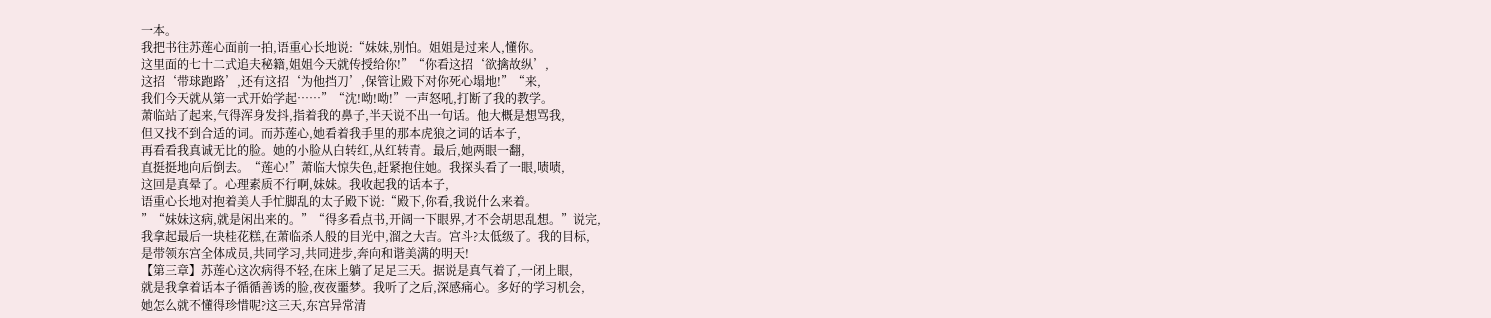一本。
我把书往苏莲心面前一拍,语重心长地说:“妹妹,别怕。姐姐是过来人,懂你。
这里面的七十二式追夫秘籍,姐姐今天就传授给你!”“你看这招‘欲擒故纵’,
这招‘带球跑路’,还有这招‘为他挡刀’,保管让殿下对你死心塌地!”“来,
我们今天就从第一式开始学起……”“沈!呦!呦!”一声怒吼,打断了我的教学。
萧临站了起来,气得浑身发抖,指着我的鼻子,半天说不出一句话。他大概是想骂我,
但又找不到合适的词。而苏莲心,她看着我手里的那本虎狼之词的话本子,
再看看我真诚无比的脸。她的小脸从白转红,从红转青。最后,她两眼一翻,
直挺挺地向后倒去。“莲心!”萧临大惊失色,赶紧抱住她。我探头看了一眼,啧啧,
这回是真晕了。心理素质不行啊,妹妹。我收起我的话本子,
语重心长地对抱着美人手忙脚乱的太子殿下说:“殿下,你看,我说什么来着。
”“妹妹这病,就是闲出来的。”“得多看点书,开阔一下眼界,才不会胡思乱想。”说完,
我拿起最后一块桂花糕,在萧临杀人般的目光中,溜之大吉。宫斗?太低级了。我的目标,
是带领东宫全体成员,共同学习,共同进步,奔向和谐美满的明天!
【第三章】苏莲心这次病得不轻,在床上躺了足足三天。据说是真气着了,一闭上眼,
就是我拿着话本子循循善诱的脸,夜夜噩梦。我听了之后,深感痛心。多好的学习机会,
她怎么就不懂得珍惜呢?这三天,东宫异常清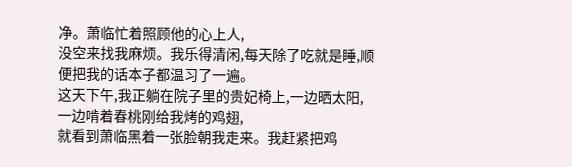净。萧临忙着照顾他的心上人,
没空来找我麻烦。我乐得清闲,每天除了吃就是睡,顺便把我的话本子都温习了一遍。
这天下午,我正躺在院子里的贵妃椅上,一边晒太阳,一边啃着春桃刚给我烤的鸡翅,
就看到萧临黑着一张脸朝我走来。我赶紧把鸡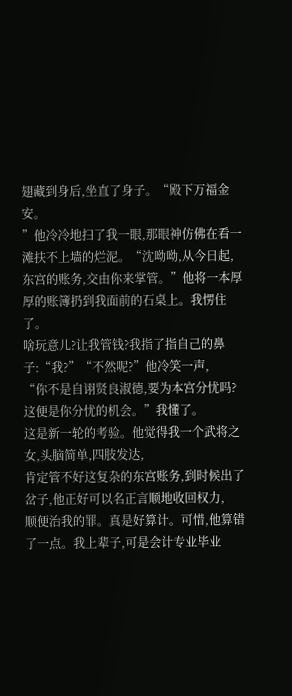翅藏到身后,坐直了身子。“殿下万福金安。
”他冷冷地扫了我一眼,那眼神仿佛在看一滩扶不上墙的烂泥。“沈呦呦,从今日起,
东宫的账务,交由你来掌管。”他将一本厚厚的账簿扔到我面前的石桌上。我愣住了。
啥玩意儿?让我管钱?我指了指自己的鼻子:“我?”“不然呢?”他冷笑一声,
“你不是自诩贤良淑德,要为本宫分忧吗?这便是你分忧的机会。”我懂了。
这是新一轮的考验。他觉得我一个武将之女,头脑简单,四肢发达,
肯定管不好这复杂的东宫账务,到时候出了岔子,他正好可以名正言顺地收回权力,
顺便治我的罪。真是好算计。可惜,他算错了一点。我上辈子,可是会计专业毕业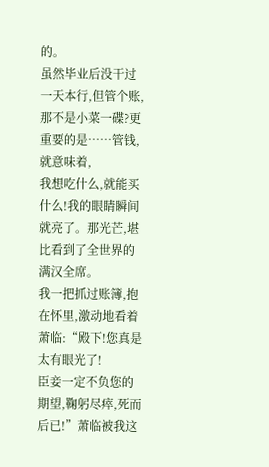的。
虽然毕业后没干过一天本行,但管个账,那不是小菜一碟?更重要的是……管钱,就意味着,
我想吃什么,就能买什么!我的眼睛瞬间就亮了。那光芒,堪比看到了全世界的满汉全席。
我一把抓过账簿,抱在怀里,激动地看着萧临:“殿下!您真是太有眼光了!
臣妾一定不负您的期望,鞠躬尽瘁,死而后已!”萧临被我这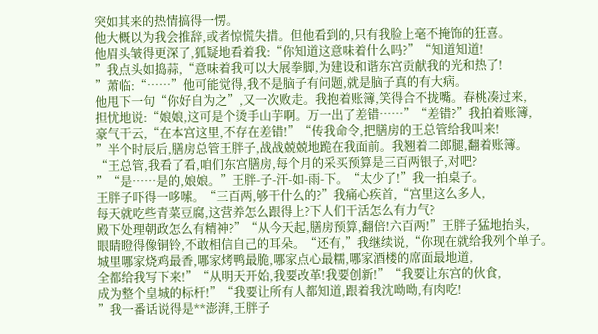突如其来的热情搞得一愣。
他大概以为我会推辞,或者惊慌失措。但他看到的,只有我脸上毫不掩饰的狂喜。
他眉头皱得更深了,狐疑地看着我:“你知道这意味着什么吗?”“知道知道!
”我点头如捣蒜,“意味着我可以大展拳脚,为建设和谐东宫贡献我的光和热了!
”萧临:“……”他可能觉得,我不是脑子有问题,就是脑子真的有大病。
他甩下一句“你好自为之”,又一次败走。我抱着账簿,笑得合不拢嘴。春桃凑过来,
担忧地说:“娘娘,这可是个烫手山芋啊。万一出了差错……”“差错?”我拍着账簿,
豪气干云,“在本宫这里,不存在差错!”“传我命令,把膳房的王总管给我叫来!
”半个时辰后,膳房总管王胖子,战战兢兢地跪在我面前。我翘着二郎腿,翻着账簿。
“王总管,我看了看,咱们东宫膳房,每个月的采买预算是三百两银子,对吧?
”“是……是的,娘娘。”王胖-子-汗-如-雨-下。“太少了!”我一拍桌子。
王胖子吓得一哆嗦。“三百两,够干什么的?”我痛心疾首,“宫里这么多人,
每天就吃些青菜豆腐,这营养怎么跟得上?下人们干活怎么有力气?
殿下处理朝政怎么有精神?”“从今天起,膳房预算,翻倍!六百两!”王胖子猛地抬头,
眼睛瞪得像铜铃,不敢相信自己的耳朵。“还有,”我继续说,“你现在就给我列个单子。
城里哪家烧鸡最香,哪家烤鸭最脆,哪家点心最糯,哪家酒楼的席面最地道,
全都给我写下来!”“从明天开始,我要改革!我要创新!”“我要让东宫的伙食,
成为整个皇城的标杆!”“我要让所有人都知道,跟着我沈呦呦,有肉吃!
”我一番话说得是**澎湃,王胖子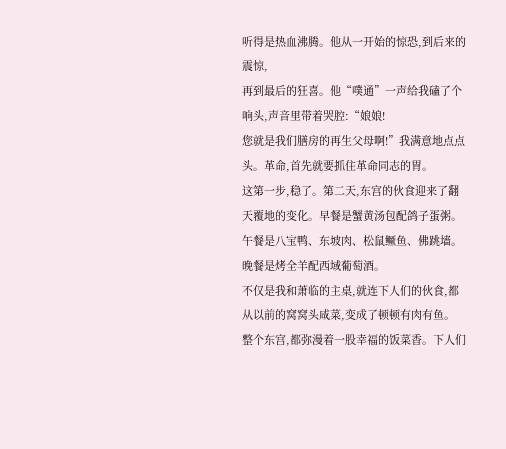听得是热血沸腾。他从一开始的惊恐,到后来的震惊,
再到最后的狂喜。他“噗通”一声给我磕了个响头,声音里带着哭腔:“娘娘!
您就是我们膳房的再生父母啊!”我满意地点点头。革命,首先就要抓住革命同志的胃。
这第一步,稳了。第二天,东宫的伙食迎来了翻天覆地的变化。早餐是蟹黄汤包配鸽子蛋粥。
午餐是八宝鸭、东坡肉、松鼠鳜鱼、佛跳墙。晚餐是烤全羊配西域葡萄酒。
不仅是我和萧临的主桌,就连下人们的伙食,都从以前的窝窝头咸菜,变成了顿顿有肉有鱼。
整个东宫,都弥漫着一股幸福的饭菜香。下人们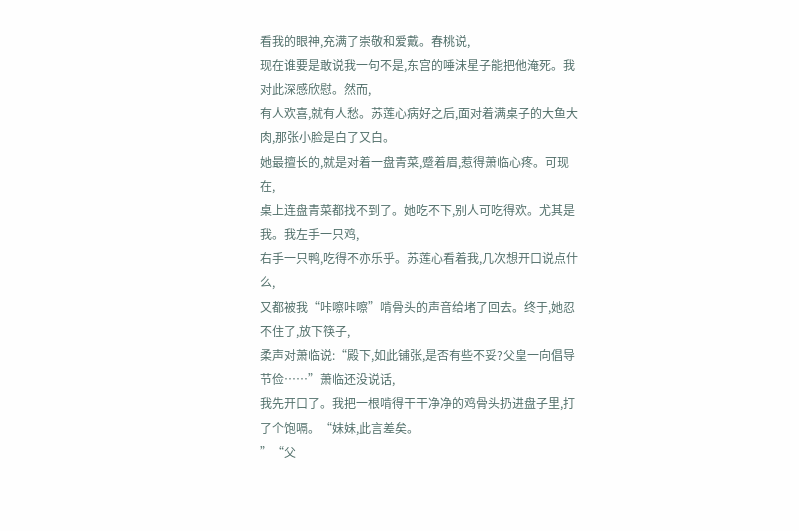看我的眼神,充满了崇敬和爱戴。春桃说,
现在谁要是敢说我一句不是,东宫的唾沫星子能把他淹死。我对此深感欣慰。然而,
有人欢喜,就有人愁。苏莲心病好之后,面对着满桌子的大鱼大肉,那张小脸是白了又白。
她最擅长的,就是对着一盘青菜,蹙着眉,惹得萧临心疼。可现在,
桌上连盘青菜都找不到了。她吃不下,别人可吃得欢。尤其是我。我左手一只鸡,
右手一只鸭,吃得不亦乐乎。苏莲心看着我,几次想开口说点什么,
又都被我“咔嚓咔嚓”啃骨头的声音给堵了回去。终于,她忍不住了,放下筷子,
柔声对萧临说:“殿下,如此铺张,是否有些不妥?父皇一向倡导节俭……”萧临还没说话,
我先开口了。我把一根啃得干干净净的鸡骨头扔进盘子里,打了个饱嗝。“妹妹,此言差矣。
”“父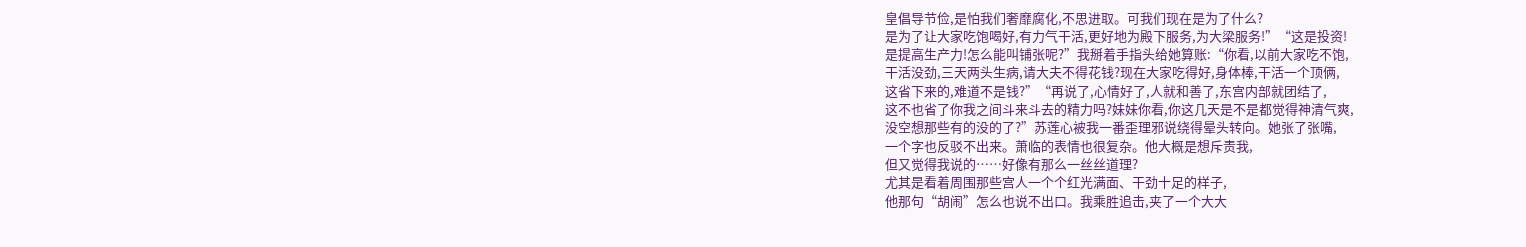皇倡导节俭,是怕我们奢靡腐化,不思进取。可我们现在是为了什么?
是为了让大家吃饱喝好,有力气干活,更好地为殿下服务,为大梁服务!”“这是投资!
是提高生产力!怎么能叫铺张呢?”我掰着手指头给她算账:“你看,以前大家吃不饱,
干活没劲,三天两头生病,请大夫不得花钱?现在大家吃得好,身体棒,干活一个顶俩,
这省下来的,难道不是钱?”“再说了,心情好了,人就和善了,东宫内部就团结了,
这不也省了你我之间斗来斗去的精力吗?妹妹你看,你这几天是不是都觉得神清气爽,
没空想那些有的没的了?”苏莲心被我一番歪理邪说绕得晕头转向。她张了张嘴,
一个字也反驳不出来。萧临的表情也很复杂。他大概是想斥责我,
但又觉得我说的……好像有那么一丝丝道理?
尤其是看着周围那些宫人一个个红光满面、干劲十足的样子,
他那句“胡闹”怎么也说不出口。我乘胜追击,夹了一个大大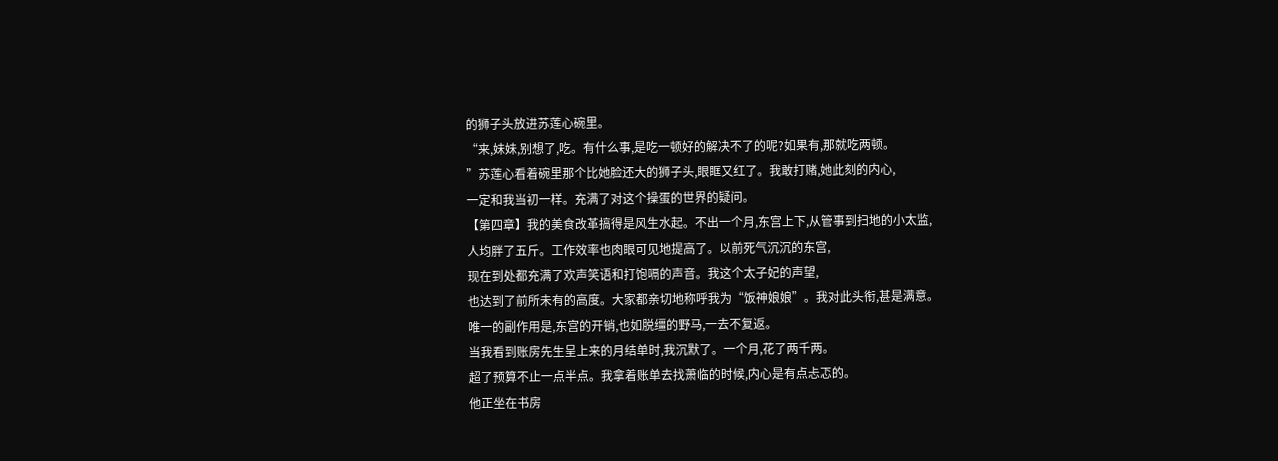的狮子头放进苏莲心碗里。
“来,妹妹,别想了,吃。有什么事,是吃一顿好的解决不了的呢?如果有,那就吃两顿。
”苏莲心看着碗里那个比她脸还大的狮子头,眼眶又红了。我敢打赌,她此刻的内心,
一定和我当初一样。充满了对这个操蛋的世界的疑问。
【第四章】我的美食改革搞得是风生水起。不出一个月,东宫上下,从管事到扫地的小太监,
人均胖了五斤。工作效率也肉眼可见地提高了。以前死气沉沉的东宫,
现在到处都充满了欢声笑语和打饱嗝的声音。我这个太子妃的声望,
也达到了前所未有的高度。大家都亲切地称呼我为“饭神娘娘”。我对此头衔,甚是满意。
唯一的副作用是,东宫的开销,也如脱缰的野马,一去不复返。
当我看到账房先生呈上来的月结单时,我沉默了。一个月,花了两千两。
超了预算不止一点半点。我拿着账单去找萧临的时候,内心是有点忐忑的。
他正坐在书房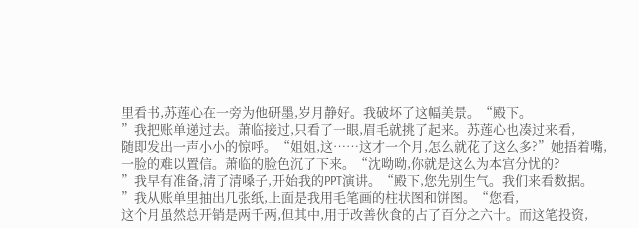里看书,苏莲心在一旁为他研墨,岁月静好。我破坏了这幅美景。“殿下。
”我把账单递过去。萧临接过,只看了一眼,眉毛就挑了起来。苏莲心也凑过来看,
随即发出一声小小的惊呼。“姐姐,这……这才一个月,怎么就花了这么多?”她捂着嘴,
一脸的难以置信。萧临的脸色沉了下来。“沈呦呦,你就是这么为本宫分忧的?
”我早有准备,清了清嗓子,开始我的PPT演讲。“殿下,您先别生气。我们来看数据。
”我从账单里抽出几张纸,上面是我用毛笔画的柱状图和饼图。“您看,
这个月虽然总开销是两千两,但其中,用于改善伙食的占了百分之六十。而这笔投资,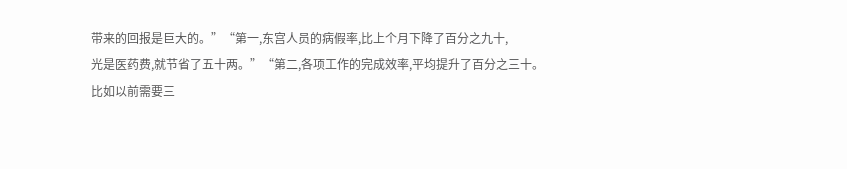带来的回报是巨大的。”“第一,东宫人员的病假率,比上个月下降了百分之九十,
光是医药费,就节省了五十两。”“第二,各项工作的完成效率,平均提升了百分之三十。
比如以前需要三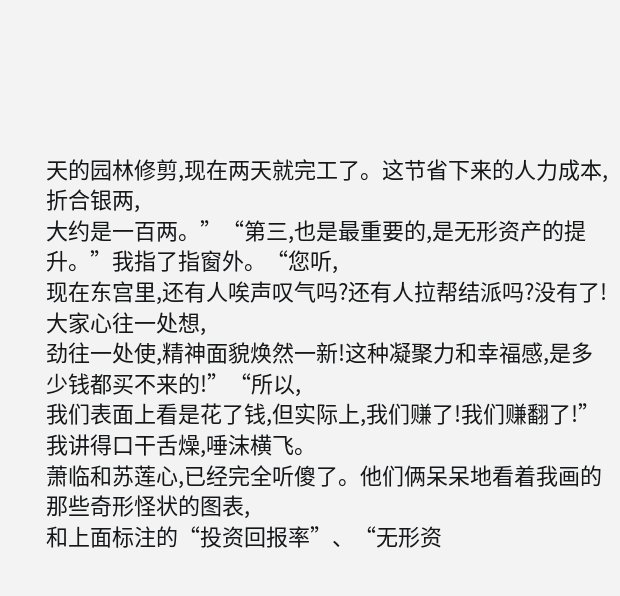天的园林修剪,现在两天就完工了。这节省下来的人力成本,折合银两,
大约是一百两。”“第三,也是最重要的,是无形资产的提升。”我指了指窗外。“您听,
现在东宫里,还有人唉声叹气吗?还有人拉帮结派吗?没有了!大家心往一处想,
劲往一处使,精神面貌焕然一新!这种凝聚力和幸福感,是多少钱都买不来的!”“所以,
我们表面上看是花了钱,但实际上,我们赚了!我们赚翻了!”我讲得口干舌燥,唾沫横飞。
萧临和苏莲心,已经完全听傻了。他们俩呆呆地看着我画的那些奇形怪状的图表,
和上面标注的“投资回报率”、“无形资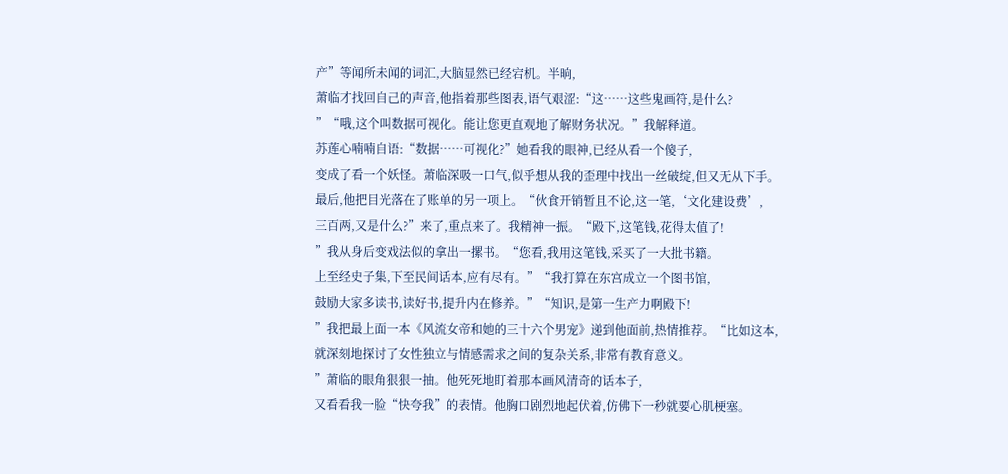产”等闻所未闻的词汇,大脑显然已经宕机。半晌,
萧临才找回自己的声音,他指着那些图表,语气艰涩:“这……这些鬼画符,是什么?
”“哦,这个叫数据可视化。能让您更直观地了解财务状况。”我解释道。
苏莲心喃喃自语:“数据……可视化?”她看我的眼神,已经从看一个傻子,
变成了看一个妖怪。萧临深吸一口气,似乎想从我的歪理中找出一丝破绽,但又无从下手。
最后,他把目光落在了账单的另一项上。“伙食开销暂且不论,这一笔,‘文化建设费’,
三百两,又是什么?”来了,重点来了。我精神一振。“殿下,这笔钱,花得太值了!
”我从身后变戏法似的拿出一摞书。“您看,我用这笔钱,采买了一大批书籍。
上至经史子集,下至民间话本,应有尽有。”“我打算在东宫成立一个图书馆,
鼓励大家多读书,读好书,提升内在修养。”“知识,是第一生产力啊殿下!
”我把最上面一本《风流女帝和她的三十六个男宠》递到他面前,热情推荐。“比如这本,
就深刻地探讨了女性独立与情感需求之间的复杂关系,非常有教育意义。
”萧临的眼角狠狠一抽。他死死地盯着那本画风清奇的话本子,
又看看我一脸“快夸我”的表情。他胸口剧烈地起伏着,仿佛下一秒就要心肌梗塞。